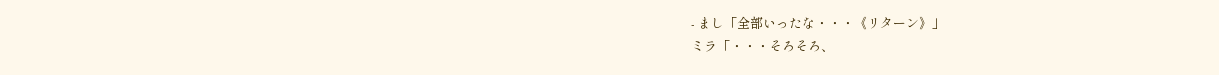- まし「全部いったな・・・《リターン》」
ミラ「・・・そろそろ、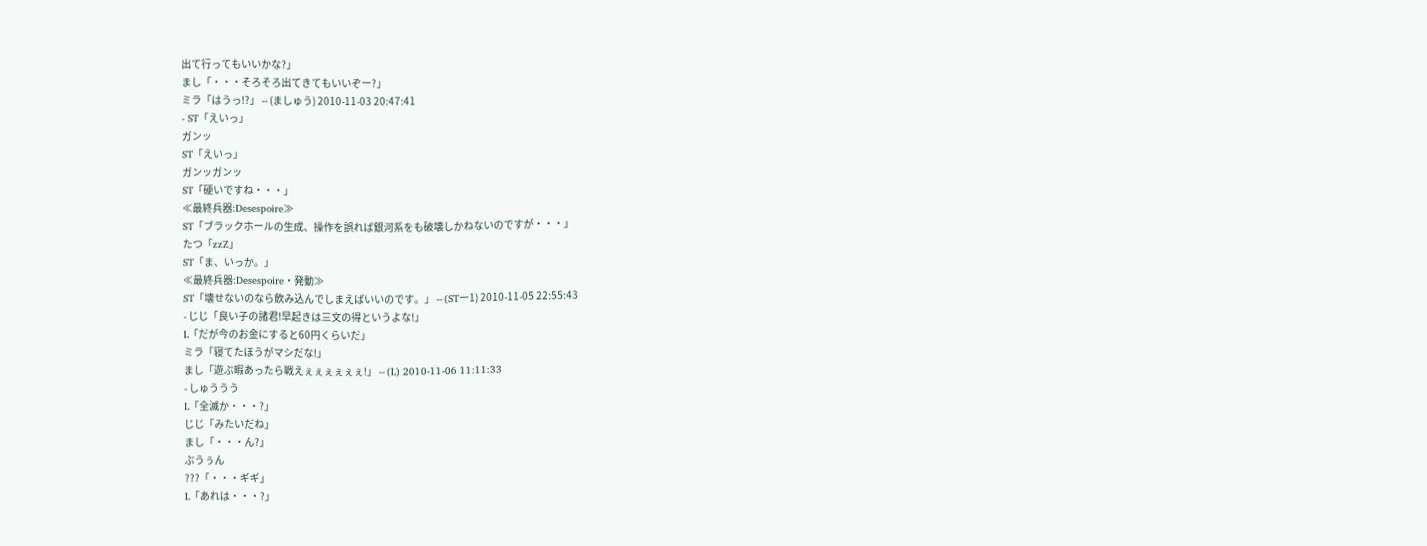出て行ってもいいかな?」
まし「・・・そろそろ出てきてもいいぞー?」
ミラ「はうっ!?」 -- (ましゅう) 2010-11-03 20:47:41
- ST「えいっ」
ガンッ
ST「えいっ」
ガンッガンッ
ST「硬いですね・・・」
≪最終兵器:Desespoire≫
ST「ブラックホールの生成、操作を誤れば銀河系をも破壊しかねないのですが・・・」
たつ「zzZ」
ST「ま、いっか。」
≪最終兵器:Desespoire・発動≫
ST「壊せないのなら飲み込んでしまえばいいのです。」 -- (STー1) 2010-11-05 22:55:43
- じじ「良い子の諸君!早起きは三文の得というよな!」
L「だが今のお金にすると60円くらいだ」
ミラ「寝てたほうがマシだな!」
まし「遊ぶ暇あったら戦えぇぇぇぇぇぇ!」 -- (L) 2010-11-06 11:11:33
- しゅううう
L「全滅か・・・?」
じじ「みたいだね」
まし「・・・ん?」
ぶうぅん
???「・・・ギギ」
L「あれは・・・?」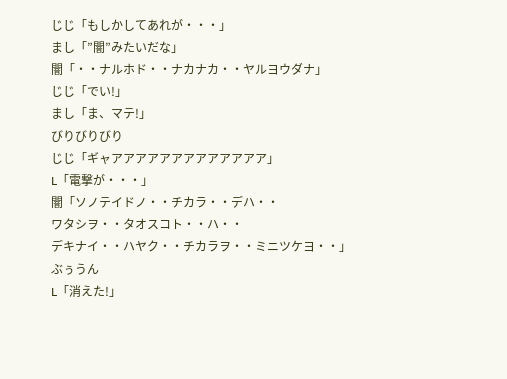じじ「もしかしてあれが・・・」
まし「”闇”みたいだな」
闇「・・ナルホド・・ナカナカ・・ヤルヨウダナ」
じじ「でい!」
まし「ま、マテ!」
びりびりびり
じじ「ギャアアアアアアアアアアアアア」
L「電撃が・・・」
闇「ソノテイドノ・・チカラ・・デハ・・
ワタシヲ・・タオスコト・・ハ・・
デキナイ・・ハヤク・・チカラヲ・・ミニツケヨ・・」
ぶぅうん
L「消えた!」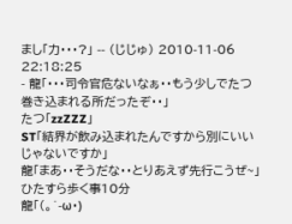まし「力・・・?」 -- (じじゅ) 2010-11-06 22:18:25
- 龍「・・・司令官危ないなぁ・・もう少しでたつ巻き込まれる所だったぞ・・」
たつ「zzZZZ」
ST「結界が飲み込まれたんですから別にいいじゃないですか」
龍「まあ・・そうだな・・とりあえず先行こうぜ~」
ひたすら歩く事10分
龍「(。´-ω・)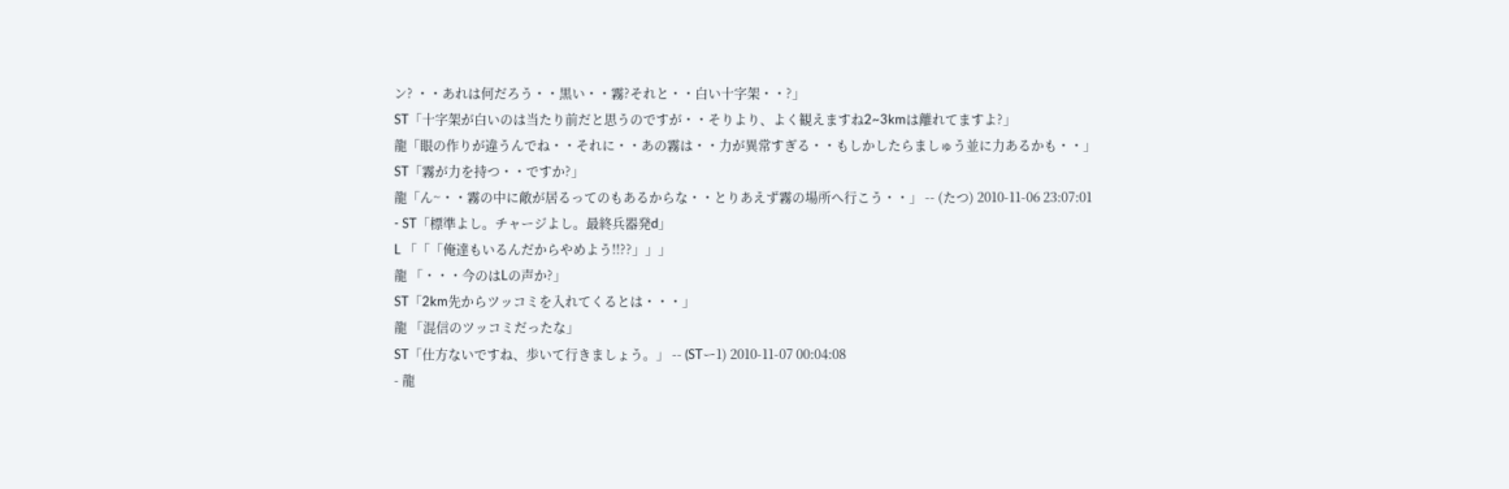ン? ・・あれは何だろう・・黒い・・霧?それと・・白い十字架・・?」
ST「十字架が白いのは当たり前だと思うのですが・・そりより、よく観えますね2~3kmは離れてますよ?」
龍「眼の作りが違うんでね・・それに・・あの霧は・・力が異常すぎる・・もしかしたらましゅう並に力あるかも・・」
ST「霧が力を持つ・・ですか?」
龍「ん~・・霧の中に敵が居るってのもあるからな・・とりあえず霧の場所へ行こう・・」 -- (たつ) 2010-11-06 23:07:01
- ST「標準よし。チャージよし。最終兵器発d」
L 「「「俺達もいるんだからやめよう!!??」」」
龍 「・・・今のはLの声か?」
ST「2km先からツッコミを入れてくるとは・・・」
龍 「混信のツッコミだったな」
ST「仕方ないですね、歩いて行きましょう。」 -- (STー1) 2010-11-07 00:04:08
- 龍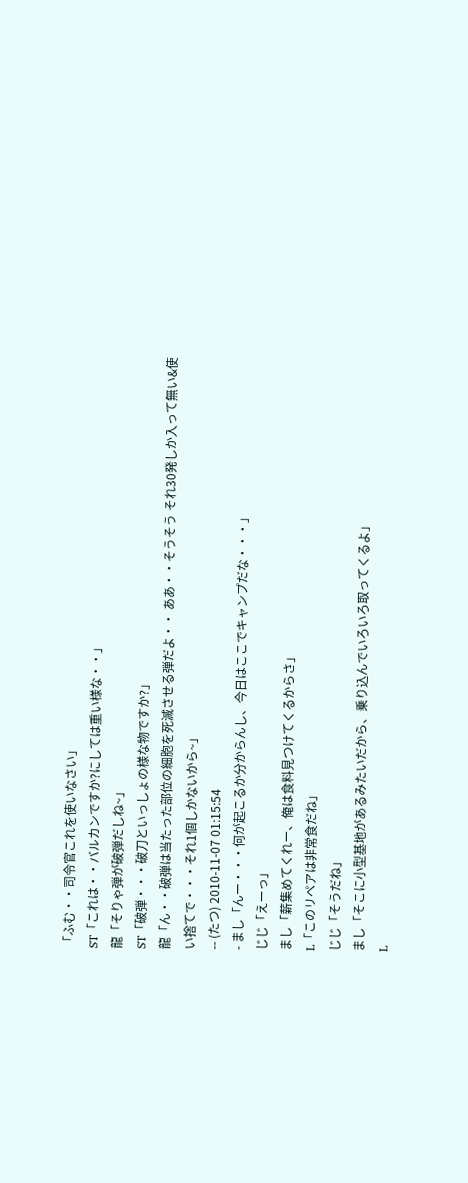「ふむ・・司令官これを使いなさい」
ST「これは・・バルカンですか?にしては重い様な・・」
龍「そりゃ弾が破弾だしね~」
ST「破弾・・・破刀といっしょの様な物ですか?」
龍「ん・・破弾は当たった部位の細胞を死滅させる弾だよ・・ ああ・・そうそう それ30発しか入って無い&使い捨てで・・・それ1個しかないから~」
-- (たつ) 2010-11-07 01:15:54
- まし「んー・・・何が起こるか分からんし、今日はここでキャンプだな・・・」
じじ「えーっ」
まし「薪集めてくれー、俺は食料見つけてくるからさ」
L「このリペアは非常食だね」
じじ「そうだね」
まし「そこに小型基地があるみたいだから、乗り込んでいろいろ取ってくるよ」
L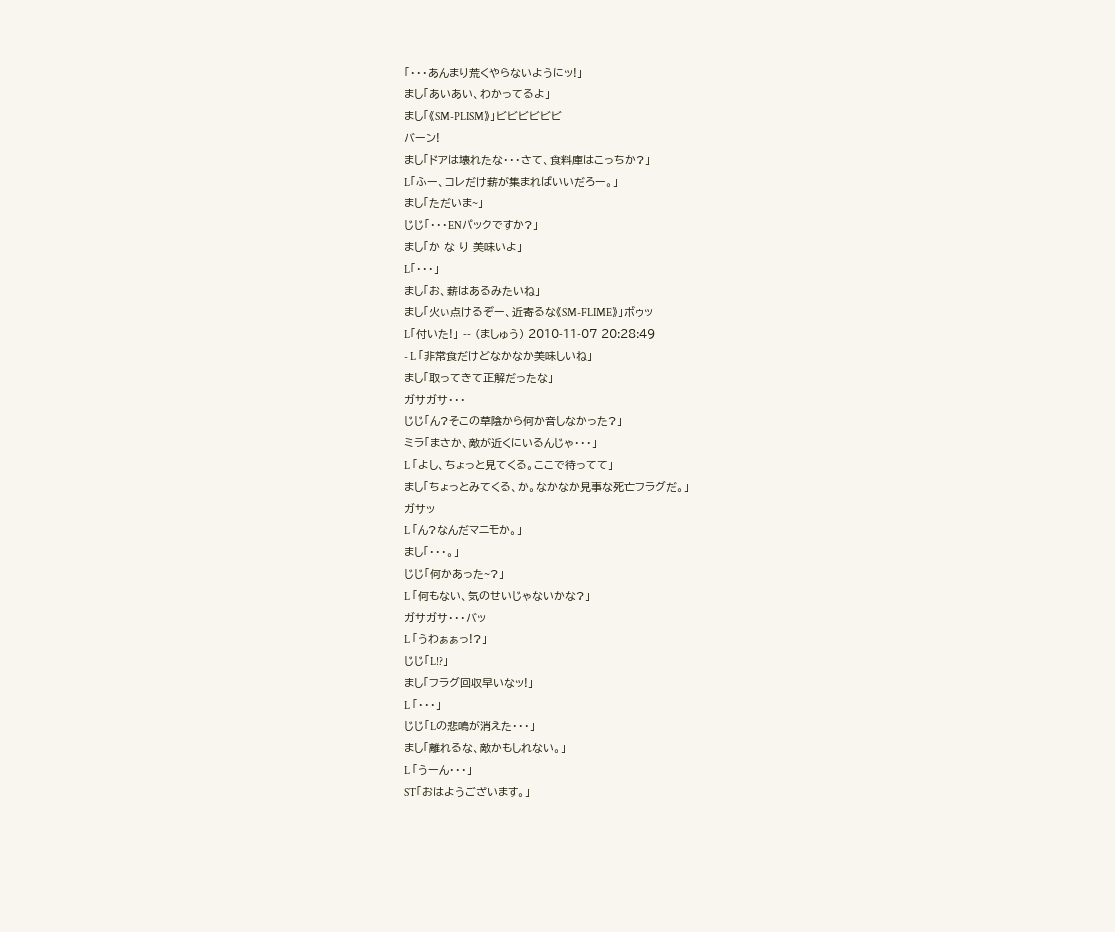「・・・あんまり荒くやらないようにッ!」
まし「あいあい、わかってるよ」
まし「《SM-PLISM》」ビビビビビビ
バーン!
まし「ドアは壊れたな・・・さて、食料庫はこっちか?」
L「ふー、コレだけ薪が集まればいいだろー。」
まし「ただいま~」
じじ「・・・ENパックですか?」
まし「か な り 美味いよ」
L「・・・」
まし「お、薪はあるみたいね」
まし「火ぃ点けるぞー、近寄るな《SM-FLIME》」ボゥッ
L「付いた!」 -- (ましゅう) 2010-11-07 20:28:49
- L 「非常食だけどなかなか美味しいね」
まし「取ってきて正解だったな」
ガサガサ・・・
じじ「ん?そこの草陰から何か音しなかった?」
ミラ「まさか、敵が近くにいるんじゃ・・・」
L 「よし、ちょっと見てくる。ここで待ってて」
まし「ちょっとみてくる、か。なかなか見事な死亡フラグだ。」
ガサッ
L 「ん?なんだマニモか。」
まし「・・・。」
じじ「何かあった~?」
L 「何もない、気のせいじゃないかな?」
ガサガサ・・・バッ
L 「うわぁぁっ!?」
じじ「L!?」
まし「フラグ回収早いなッ!」
L 「・・・」
じじ「Lの悲鳴が消えた・・・」
まし「離れるな、敵かもしれない。」
L 「うーん・・・」
ST「おはようございます。」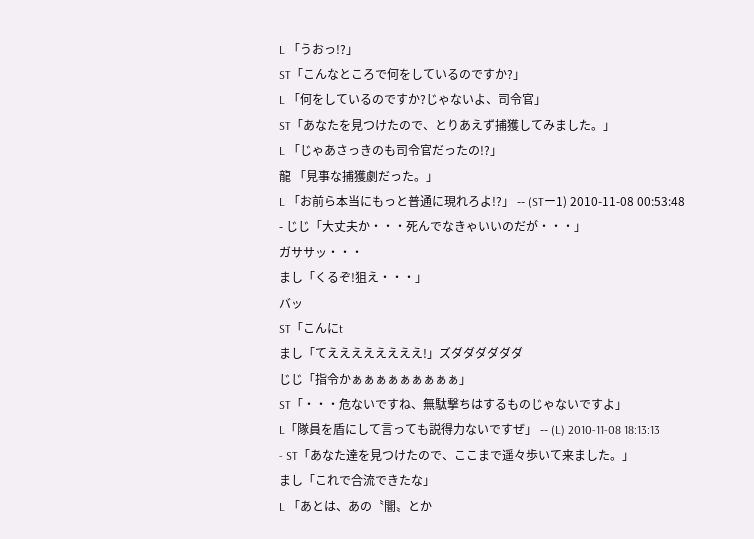L 「うおっ!?」
ST「こんなところで何をしているのですか?」
L 「何をしているのですか?じゃないよ、司令官」
ST「あなたを見つけたので、とりあえず捕獲してみました。」
L 「じゃあさっきのも司令官だったの!?」
龍 「見事な捕獲劇だった。」
L 「お前ら本当にもっと普通に現れろよ!?」 -- (STー1) 2010-11-08 00:53:48
- じじ「大丈夫か・・・死んでなきゃいいのだが・・・」
ガササッ・・・
まし「くるぞ!狙え・・・」
バッ
ST「こんにt
まし「てええええええええ!」ズダダダダダダ
じじ「指令かぁぁぁぁぁぁぁぁぁ」
ST「・・・危ないですね、無駄撃ちはするものじゃないですよ」
L「隊員を盾にして言っても説得力ないですぜ」 -- (L) 2010-11-08 18:13:13
- ST「あなた達を見つけたので、ここまで遥々歩いて来ました。」
まし「これで合流できたな」
L 「あとは、あの〝闇〟とか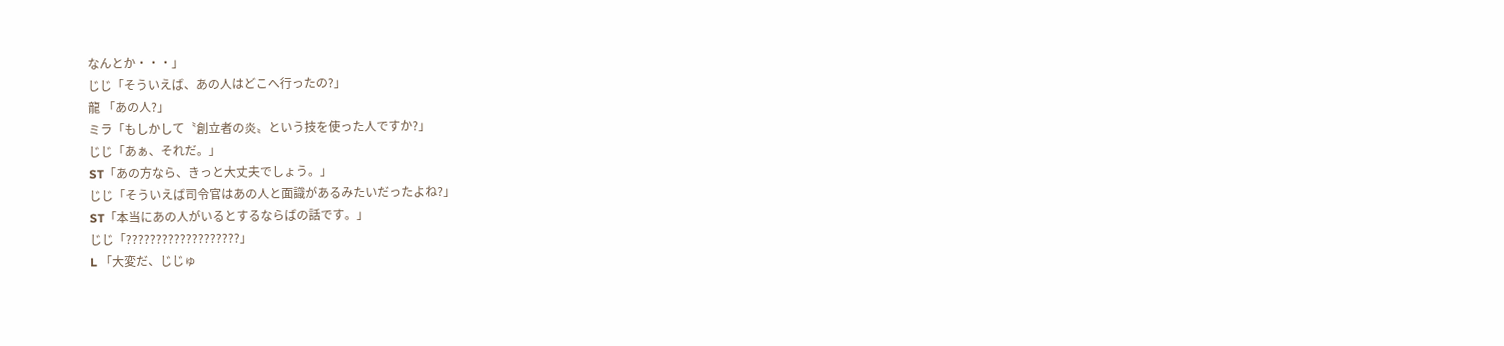なんとか・・・」
じじ「そういえば、あの人はどこへ行ったの?」
龍 「あの人?」
ミラ「もしかして〝創立者の炎〟という技を使った人ですか?」
じじ「あぁ、それだ。」
ST「あの方なら、きっと大丈夫でしょう。」
じじ「そういえば司令官はあの人と面識があるみたいだったよね?」
ST「本当にあの人がいるとするならばの話です。」
じじ「???????????????????」
L 「大変だ、じじゅ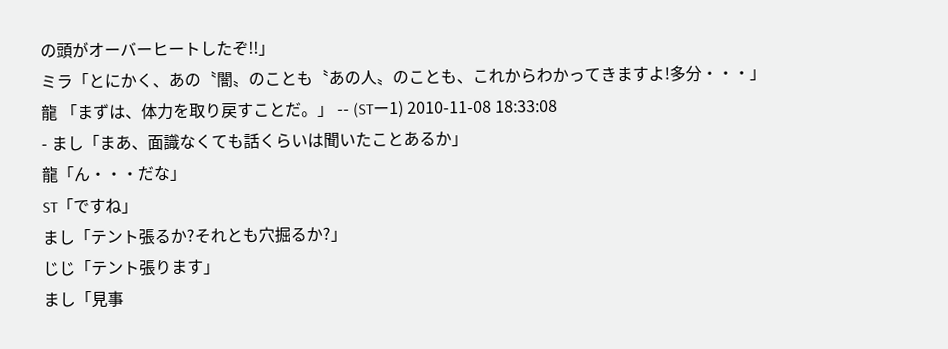の頭がオーバーヒートしたぞ!!」
ミラ「とにかく、あの〝闇〟のことも〝あの人〟のことも、これからわかってきますよ!多分・・・」
龍 「まずは、体力を取り戻すことだ。」 -- (STー1) 2010-11-08 18:33:08
- まし「まあ、面識なくても話くらいは聞いたことあるか」
龍「ん・・・だな」
ST「ですね」
まし「テント張るか?それとも穴掘るか?」
じじ「テント張ります」
まし「見事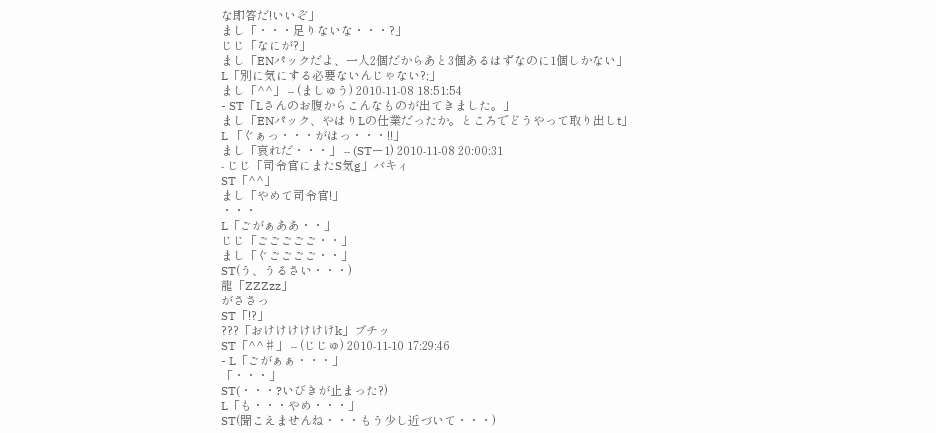な即答だ!いいぞ」
まし「・・・足りないな・・・?」
じじ「なにが?」
まし「ENパックだよ、一人2個だからあと3個あるはずなのに1個しかない」
L「別に気にする必要ないんじゃない?;」
まし「^^」 -- (ましゅう) 2010-11-08 18:51:54
- ST「Lさんのお腹からこんなものが出てきました。」
まし「ENパック、やはりLの仕業だったか。ところでどうやって取り出しt」
L 「ぐぁっ・・・がはっ・・・!!」
まし「哀れだ・・・」 -- (STー1) 2010-11-08 20:00:31
- じじ「司令官にまたS気g」バキィ
ST「^^」
まし「やめて司令官!」
・・・
L「ごがぁああ・・」
じじ「ごごごごご・・」
まし「ぐごごごご・・」
ST(う、うるさい・・・)
龍「ZZZzz」
がささっ
ST「!?」
???「おけけけけけけk」ブチッ
ST「^^♯」 -- (じじゅ) 2010-11-10 17:29:46
- L「ごがぁぁ・・・」
「・・・」
ST(・・・?いびきが止まった?)
L「も・・・やめ・・・」
ST(聞こえませんね・・・もう少し近づいて・・・)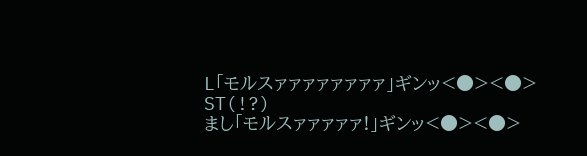L「モルスァァァァァァァァ」ギンッ<●><●>
ST(!?)
まし「モルスァァァァァ!」ギンッ<●><●>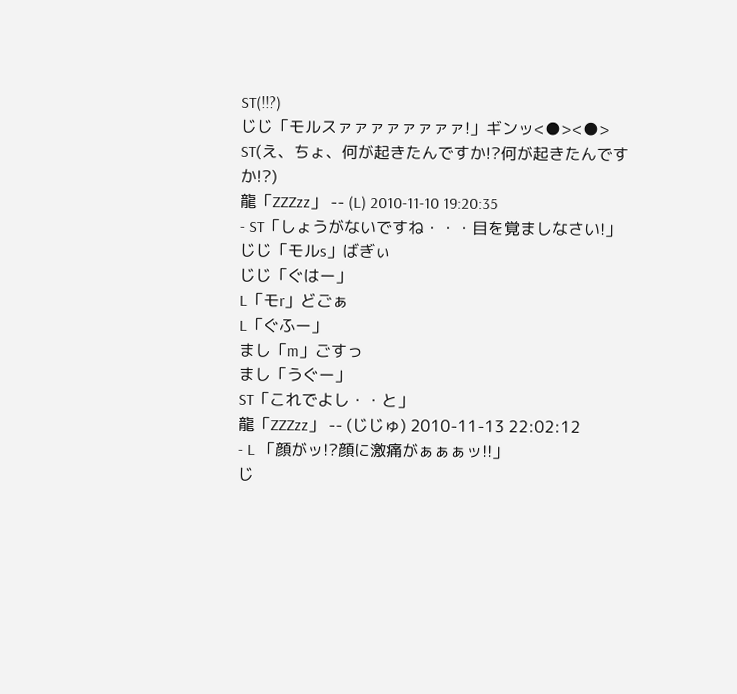ST(!!?)
じじ「モルスァァァァァァァァ!」ギンッ<●><●>
ST(え、ちょ、何が起きたんですか!?何が起きたんですか!?)
龍「ZZZzz」 -- (L) 2010-11-10 19:20:35
- ST「しょうがないですね・・・目を覚ましなさい!」
じじ「モルs」ばぎぃ
じじ「ぐはー」
L「モr」どごぁ
L「ぐふー」
まし「m」ごすっ
まし「うぐー」
ST「これでよし・・と」
龍「ZZZzz」 -- (じじゅ) 2010-11-13 22:02:12
- L 「顔がッ!?顔に激痛がぁぁぁッ!!」
じ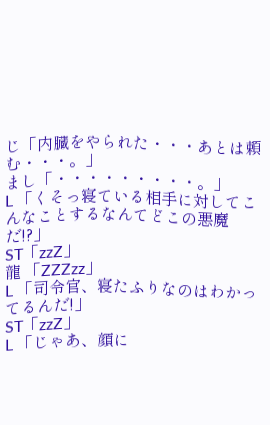じ「内臓をやられた・・・あとは頼む・・・。」
まし「・・・・・・・・・。」
L 「くそっ寝ている相手に対してこんなことするなんてどこの悪魔だ!?」
ST「zzZ」
龍 「ZZZzz」
L 「司令官、寝たふりなのはわかってるんだ!」
ST「zzZ」
L 「じゃあ、顔に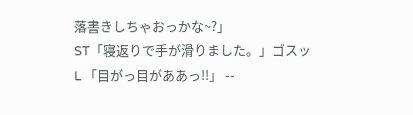落書きしちゃおっかな~?」
ST「寝返りで手が滑りました。」ゴスッ
L 「目がっ目がああっ!!」 --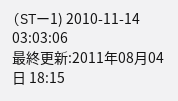(STー1) 2010-11-14 03:03:06
最終更新:2011年08月04日 18:15